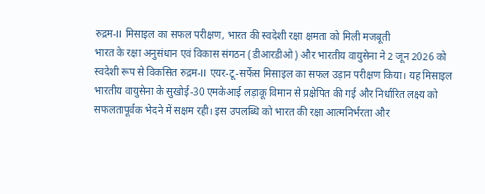रुद्रम-II मिसाइल का सफल परीक्षण, भारत की स्वदेशी रक्षा क्षमता को मिली मजबूती
भारत के रक्षा अनुसंधान एवं विकास संगठन (डीआरडीओ) और भारतीय वायुसेना ने 2 जून 2026 को स्वदेशी रूप से विकसित रुद्रम-II एयर-टू-सर्फेस मिसाइल का सफल उड़ान परीक्षण किया। यह मिसाइल भारतीय वायुसेना के सुखोई-30 एमकेआई लड़ाकू विमान से प्रक्षेपित की गई और निर्धारित लक्ष्य को सफलतापूर्वक भेदने में सक्षम रही। इस उपलब्धि को भारत की रक्षा आत्मनिर्भरता और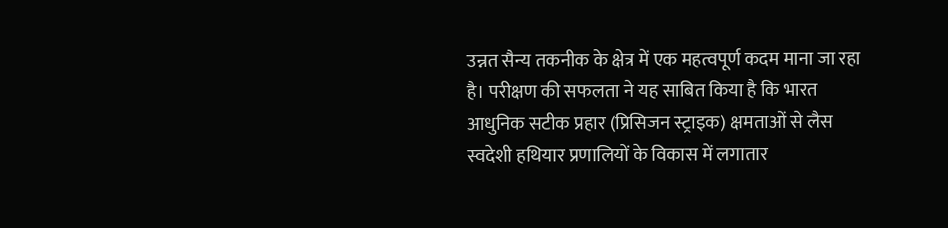उन्नत सैन्य तकनीक के क्षेत्र में एक महत्वपूर्ण कदम माना जा रहा है। परीक्षण की सफलता ने यह साबित किया है कि भारत आधुनिक सटीक प्रहार (प्रिसिजन स्ट्राइक) क्षमताओं से लैस स्वदेशी हथियार प्रणालियों के विकास में लगातार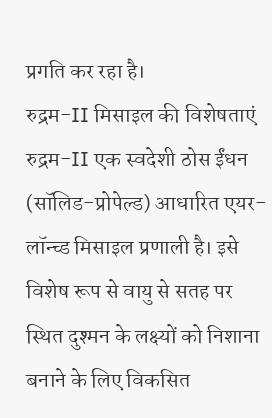प्रगति कर रहा है।
रुद्रम-II मिसाइल की विशेषताएं
रुद्रम-II एक स्वदेशी ठोस ईंधन (सॉलिड-प्रोपेल्ड) आधारित एयर-लॉन्च्ड मिसाइल प्रणाली है। इसे विशेष रूप से वायु से सतह पर स्थित दुश्मन के लक्ष्यों को निशाना बनाने के लिए विकसित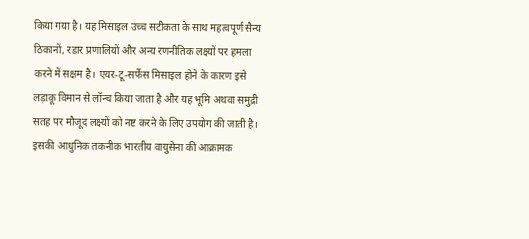किया गया है। यह मिसाइल उच्च सटीकता के साथ महत्वपूर्ण सैन्य ठिकानों, रडार प्रणालियों और अन्य रणनीतिक लक्ष्यों पर हमला करने में सक्षम है। एयर-टू-सर्फेस मिसाइल होने के कारण इसे लड़ाकू विमान से लॉन्च किया जाता है और यह भूमि अथवा समुद्री सतह पर मौजूद लक्ष्यों को नष्ट करने के लिए उपयोग की जाती है। इसकी आधुनिक तकनीक भारतीय वायुसेना की आक्रामक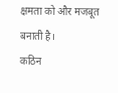क्षमता को और मजबूत बनाती है।
कठिन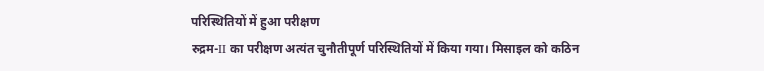परिस्थितियों में हुआ परीक्षण
रुद्रम-II का परीक्षण अत्यंत चुनौतीपूर्ण परिस्थितियों में किया गया। मिसाइल को कठिन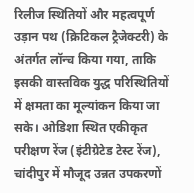रिलीज स्थितियों और महत्वपूर्ण उड़ान पथ (क्रिटिकल ट्रैजेक्टरी) के अंतर्गत लॉन्च किया गया, ताकि इसकी वास्तविक युद्ध परिस्थितियों में क्षमता का मूल्यांकन किया जा सके। ओडिशा स्थित एकीकृत परीक्षण रेंज (इंटीग्रेटेड टेस्ट रेंज), चांदीपुर में मौजूद उन्नत उपकरणों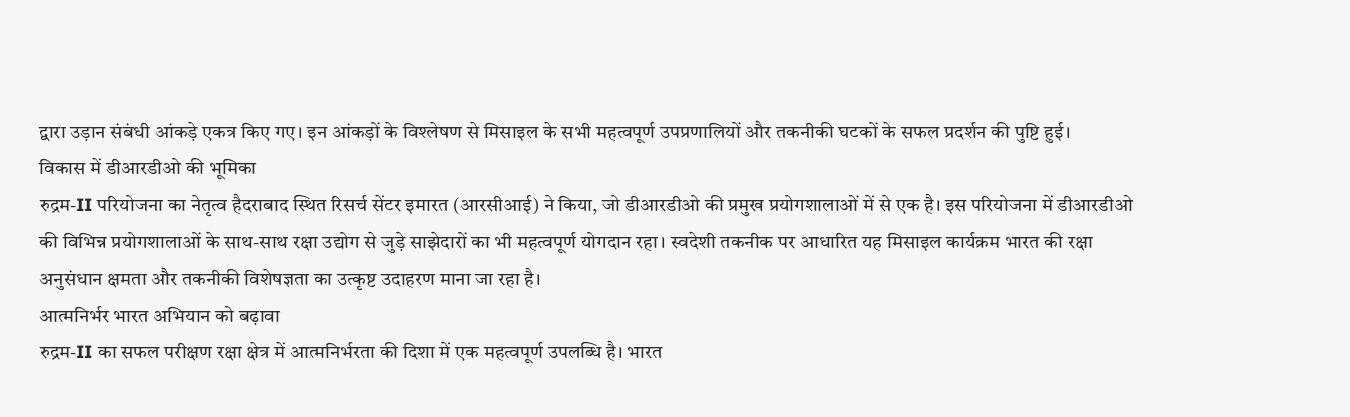द्वारा उड़ान संबंधी आंकड़े एकत्र किए गए। इन आंकड़ों के विश्लेषण से मिसाइल के सभी महत्वपूर्ण उपप्रणालियों और तकनीकी घटकों के सफल प्रदर्शन की पुष्टि हुई।
विकास में डीआरडीओ की भूमिका
रुद्रम-II परियोजना का नेतृत्व हैदराबाद स्थित रिसर्च सेंटर इमारत (आरसीआई) ने किया, जो डीआरडीओ की प्रमुख प्रयोगशालाओं में से एक है। इस परियोजना में डीआरडीओ की विभिन्न प्रयोगशालाओं के साथ-साथ रक्षा उद्योग से जुड़े साझेदारों का भी महत्वपूर्ण योगदान रहा। स्वदेशी तकनीक पर आधारित यह मिसाइल कार्यक्रम भारत की रक्षा अनुसंधान क्षमता और तकनीकी विशेषज्ञता का उत्कृष्ट उदाहरण माना जा रहा है।
आत्मनिर्भर भारत अभियान को बढ़ावा
रुद्रम-II का सफल परीक्षण रक्षा क्षेत्र में आत्मनिर्भरता की दिशा में एक महत्वपूर्ण उपलब्धि है। भारत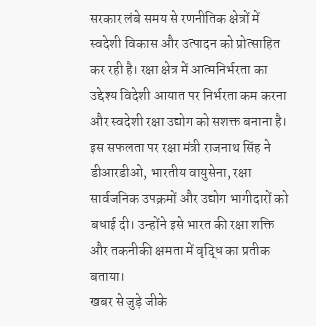सरकार लंबे समय से रणनीतिक क्षेत्रों में स्वदेशी विकास और उत्पादन को प्रोत्साहित कर रही है। रक्षा क्षेत्र में आत्मनिर्भरता का उद्देश्य विदेशी आयात पर निर्भरता कम करना और स्वदेशी रक्षा उद्योग को सशक्त बनाना है। इस सफलता पर रक्षा मंत्री राजनाथ सिंह ने डीआरडीओ, भारतीय वायुसेना, रक्षा सार्वजनिक उपक्रमों और उद्योग भागीदारों को बधाई दी। उन्होंने इसे भारत की रक्षा शक्ति और तकनीकी क्षमता में वृद्धि का प्रतीक बताया।
खबर से जुड़े जीके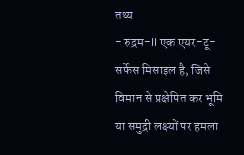तथ्य
- रुद्रम-II एक एयर-टू-सर्फेस मिसाइल है, जिसे विमान से प्रक्षेपित कर भूमि या समुद्री लक्ष्यों पर हमला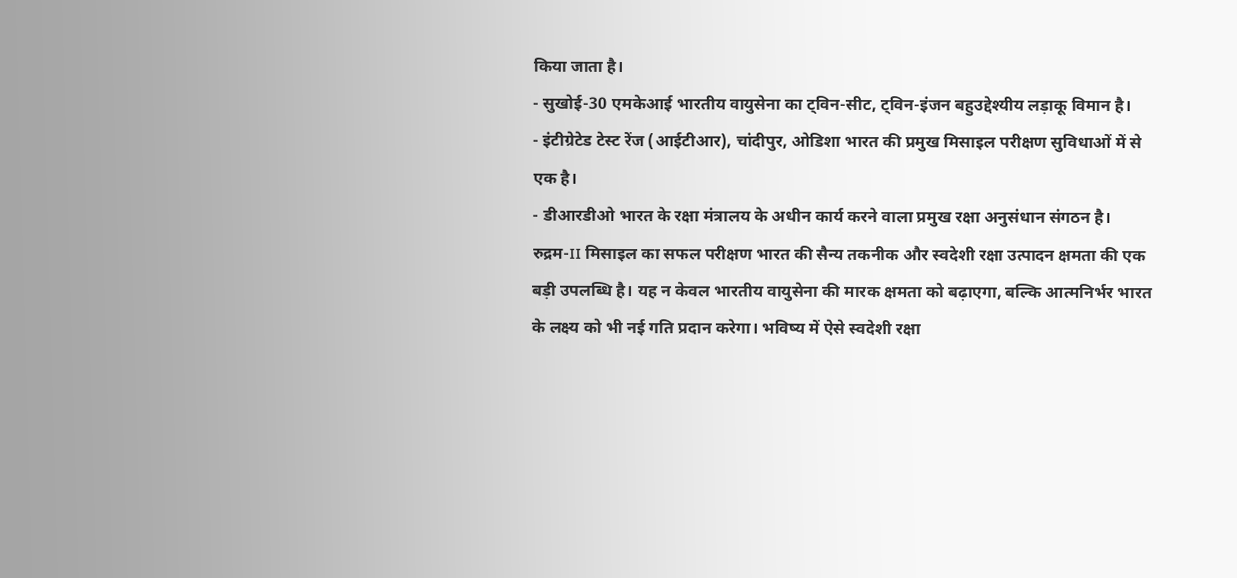किया जाता है।
- सुखोई-30 एमकेआई भारतीय वायुसेना का ट्विन-सीट, ट्विन-इंजन बहुउद्देश्यीय लड़ाकू विमान है।
- इंटीग्रेटेड टेस्ट रेंज (आईटीआर), चांदीपुर, ओडिशा भारत की प्रमुख मिसाइल परीक्षण सुविधाओं में से एक है।
- डीआरडीओ भारत के रक्षा मंत्रालय के अधीन कार्य करने वाला प्रमुख रक्षा अनुसंधान संगठन है।
रुद्रम-II मिसाइल का सफल परीक्षण भारत की सैन्य तकनीक और स्वदेशी रक्षा उत्पादन क्षमता की एक बड़ी उपलब्धि है। यह न केवल भारतीय वायुसेना की मारक क्षमता को बढ़ाएगा, बल्कि आत्मनिर्भर भारत के लक्ष्य को भी नई गति प्रदान करेगा। भविष्य में ऐसे स्वदेशी रक्षा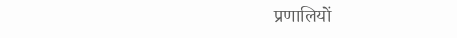प्रणालियों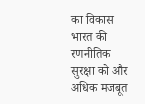का विकास भारत की रणनीतिक सुरक्षा को और अधिक मजबूत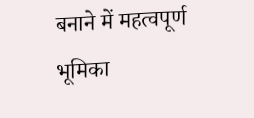बनाने में महत्वपूर्ण भूमिका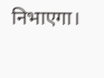निभाएगा।